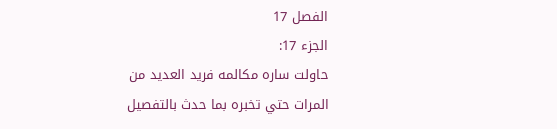الفصل 17
الجزء 17:
حاولت ساره مكالمه فريد العديد من المرات حتي تخبره بما حدث بالتفصيل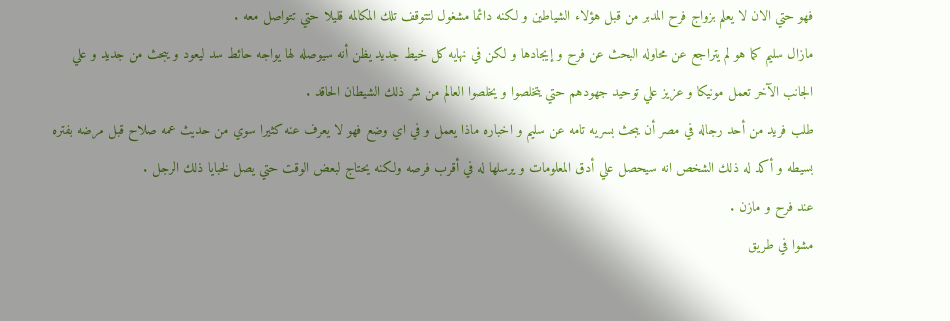فهو حتي الان لا يعلم بزواج فرح المدبر من قبل هؤلاء الشياطين و لكنه دائما مشغول لتتوقف تلك المكالمه قليلا حتي تتواصل معه .
مازال سليم كما هو لم يتراجع عن محاوله البحث عن فرح و إيجادها و لكن في نهايه كل خيط جديد يظن أنه سيوصله لها يواجه حائط سد ليعود و يبحث من جديد و علي الجانب الآخر تعمل مونيكا و عزيز علي توحيد جهودهم حتي يتخلصوا و يخلصوا العالم من شر ذلك الشيطان الحاقد .
طلب فريد من أحد رجاله في مصر أن يبحث بسريه تامه عن سليم و اخباره ماذا يعمل و في اي وضع فهو لا يعرف عنه كثيرا سوي من حديث عمه صلاح قبل مرضه بفتره بسيطه و أكد له ذلك الشخص انه سيحصل علي أدق المعلومات و يرسلها له في أقرب فرصه ولكنه يحتاج لبعض الوقت حتي يصل لخبايا ذلك الرجل .
عند فرح و مازن .
مشوا في طريق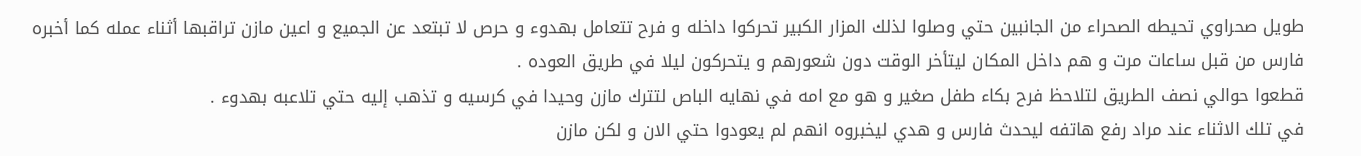طويل صحراوي تحيطه الصحراء من الجانبين حتي وصلوا لذلك المزار الكبير تحركوا داخله و فرح تتعامل بهدوء و حرص لا تبتعد عن الجميع و اعين مازن تراقبها أثناء عمله كما أخبره فارس من قبل ساعات مرت و هم داخل المكان ليتأخر الوقت دون شعورهم و يتحركون ليلا في طريق العوده .
قطعوا حوالي نصف الطريق لتلاحظ فرح بكاء طفل صغير و هو مع امه في نهايه الباص لتترك مازن وحيدا في كرسيه و تذهب إليه حتي تلاعبه بهدوء .
في تلك الاثناء عند مراد رفع هاتفه ليحدث فارس و هدي ليخبروه انهم لم يعودوا حتي الان و لكن مازن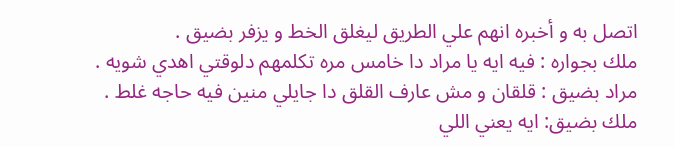اتصل به و أخبره انهم علي الطريق ليغلق الخط و يزفر بضيق .
ملك بجواره : فيه ايه يا مراد دا خامس مره تكلمهم دلوقتي اهدي شويه .
مراد بضيق : قلقان و مش عارف القلق دا جايلي منين فيه حاجه غلط .
ملك بضيق: ايه يعني اللي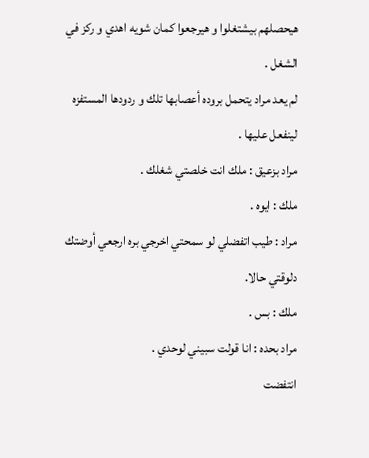هيحصلهم بيشتغلوا و هيرجعوا كمان شويه اهدي و ركز في الشغل .
لم يعد مراد يتحمل بروده أعصابها تلك و ردودها المستفزه لينفعل عليها .
مراد بزعيق : ملك انت خلصتي شغلك .
ملك : ايوه .
مراد : طيب اتفضلي لو سمحتي اخرجي بره ارجعي أوضتك دلوقتي حالا.
ملك : بس .
مراد بحده : انا قولت سبيني لوحدي .
انتفضت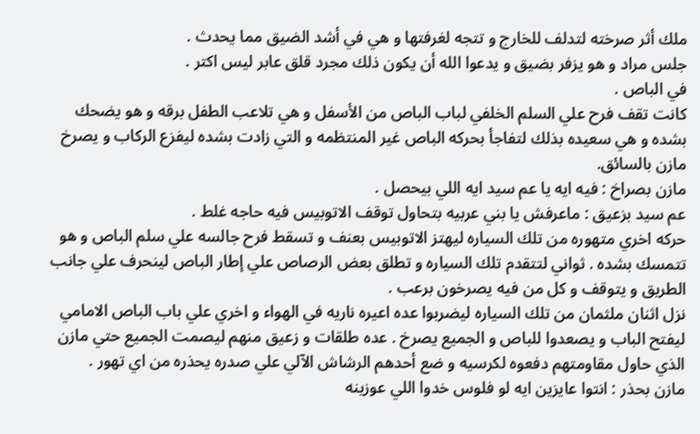ملك أثر صرخته لتدلف للخارج و تتجه لغرفتها و هي في أشد الضيق مما يحدث .
جلس مراد و هو يزفر بضيق و يدعوا الله أن يكون ذلك مجرد قلق عابر ليس اكتر .
في الباص .
كانت تقف فرح علي السلم الخلفي لباب الباص من الأسفل و هي تلاعب الطفل برقه و هو يضحك بشده و هي سعيده بذلك لتفاجأ بحركه الباص غير المنتظمه و التي زادت بشده ليفزع الركاب و يصرخ مازن بالسائق.
مازن بصراخ : فيه ايه يا عم سيد ايه اللي بيحصل .
عم سيد بزعيق : ماعرفش يا بني عربيه بتحاول توقف الاتوبيس فيه حاجه غلط .
حركه اخري متهوره من تلك السياره ليهتز الاتوبيس بعنف و تسقط فرح جالسه علي سلم الباص و هو تتمسك بشده . ثواني لتتقدم تلك السياره و تطلق بعض الرصاص علي إطار الباص لينحرف علي جانب الطريق و يتوقف و كل من فيه يصرخون برعب .
نزل اثنان ملثمان من تلك السياره ليضربوا عده اعيره ناريه في الهواء و اخري علي باب الباص الامامي ليفتح الباب و يصعدوا للباص و الجميع يصرخ . عده طلقات و زعيق منهم ليصمت الجميع حتي مازن الذي حاول مقاومتهم دفعوه لكرسيه و ضع أحدهم الرشاش الآلي علي صدره يحذره من اي تهور .
مازن بحذر : انتوا عايزين ايه لو فلوس خدوا اللي عوزينه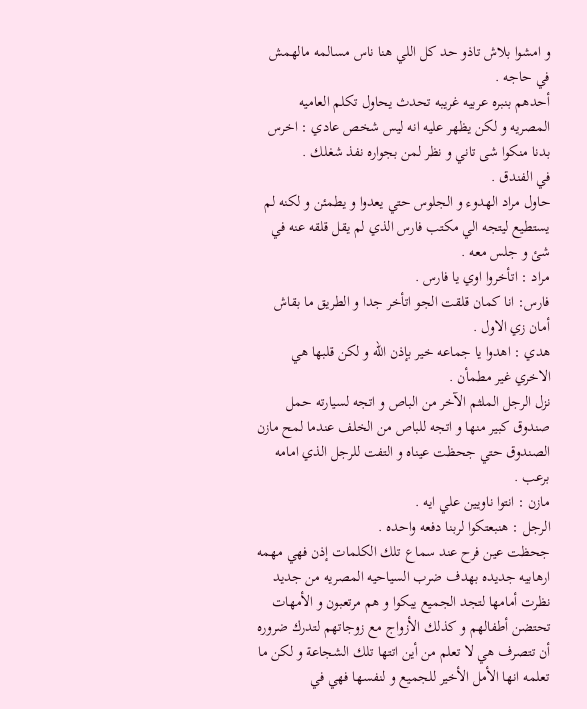و امشوا بلاش تاذو حد كل اللي هنا ناس مسالمه مالهمش في حاجه .
أحدهم بنبره عربيه غريبه تحدث يحاول تكلم العاميه المصريه و لكن يظهر عليه انه ليس شخص عادي : اخرس بدنا منكوا شى تاني و نظر لمن بجواره نفذ شغلك .
في الفندق .
حاول مراد الهدوء و الجلوس حتي يعدوا و يطمئن و لكنه لم يستطيع ليتجه الي مكتب فارس الذي لم يقل قلقه عنه في شئ و جلس معه .
مراد : اتأخروا اوي يا فارس .
فارس: انا كمان قلقت الجو اتأخر جدا و الطريق ما بقاش أمان زي الاول .
هدي : اهدوا يا جماعه خير بإذن الله و لكن قلبها هي الاخري غير مطمأن .
نزل الرجل الملثم الآخر من الباص و اتجه لسيارته حمل صندوق كبير منها و اتجه للباص من الخلف عندما لمح مازن الصندوق حتي جحظت عيناه و التفت للرجل الذي امامه برعب .
مازن : انتوا ناويين علي ايه .
الرجل : هنبعتكوا لربنا دفعه واحده .
جحظت عين فرح عند سماع تلك الكلمات إذن فهي مهمه ارهابيه جديده بهدف ضرب السياحيه المصريه من جديد نظرت أمامها لتجد الجميع يبكوا و هم مرتعبون و الأمهات تحتضن أطفالهم و كذلك الأزواج مع زوجاتهم لتدرك ضروره أن تتصرف هي لا تعلم من أين اتتها تلك الشجاعة و لكن ما تعلمه انها الأمل الأخير للجميع و لنفسها فهي في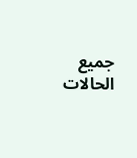جميع الحالات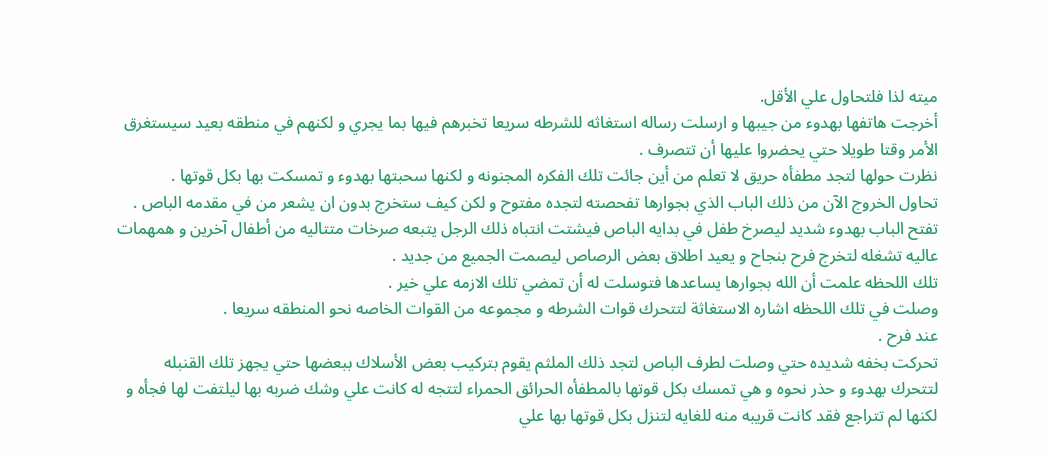ميته لذا فلتحاول علي الأقل.
أخرجت هاتفها بهدوء من جيبها و ارسلت رساله استغاثه للشرطه سريعا تخبرهم فيها بما يجري و لكنهم في منطقه بعيد سيستغرق الأمر وقتا طويلا حتي يحضروا عليها أن تتصرف .
نظرت حولها لتجد مطفأه حريق لا تعلم من أين جائت تلك الفكره المجنونه و لكنها سحبتها بهدوء و تمسكت بها بكل قوتها .
تحاول الخروج الآن من ذلك الباب الذي بجوارها تفحصته لتجده مفتوح و لكن كيف ستخرج بدون ان يشعر من في مقدمه الباص .
تفتح الباب بهدوء شديد ليصرخ طفل في بدايه الباص فيشتت انتباه ذلك الرجل يتبعه صرخات متتاليه من أطفال آخرين و همهمات عاليه تشغله لتخرج فرح بنجاح و يعيد اطلاق بعض الرصاص ليصمت الجميع من جديد .
تلك اللحظه علمت أن الله بجوارها يساعدها فتوسلت له أن تمضي تلك الازمه علي خير .
وصلت في تلك اللحظه اشاره الاستغاثة لتتحرك قوات الشرطه و مجموعه من القوات الخاصه نحو المنطقه سريعا .
عند فرح .
تحركت بخفه شديده حتي وصلت لطرف الباص لتجد ذلك الملثم يقوم بتركيب بعض الأسلاك ببعضها حتي يجهز تلك القنبله لتتحرك بهدوء و حذر نحوه و هي تمسك بكل قوتها بالمطفأه الحرائق الحمراء لتتجه له كانت علي وشك ضربه بها ليلتفت لها فجأه و لكنها لم تتراجع فقد كانت قريبه منه للغايه لتنزل بكل قوتها بها علي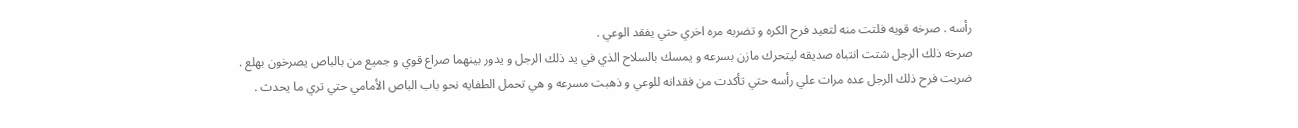رأسه . صرخه قويه فلتت منه لتعيد فرح الكره و تضربه مره اخري حتي يفقد الوعي .
صرخه ذلك الرجل شتت انتباه صديقه ليتحرك مازن بسرعه و يمسك بالسلاح الذي في يد ذلك الرجل و يدور بينهما صراع قوي و جميع من بالباص يصرخون بهلع .
ضربت فرح ذلك الرجل عده مرات علي رأسه حتي تأكدت من فقدانه للوعي و ذهبت مسرعه و هي تحمل الطفايه نحو باب الباص الأمامي حتي تري ما يحدث .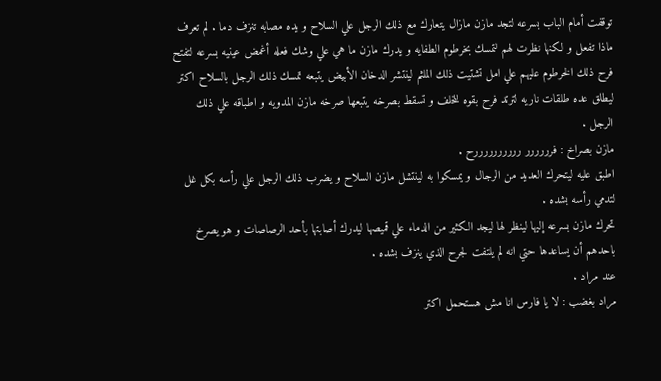توقفت أمام الباب بسرعه لتجد مازن مازال يتعارك مع ذلك الرجل علي السلاح و يده مصابه تنزف دما . لم تعرف ماذا تفعل و لكنها نظرت لهم لتمسك بخرطوم الطفايه و يدرك مازن ما هي علي وشك فعله أغمض عينيه بسرعه لتفتح فرح ذلك الخرطوم عليهم علي امل تشتيت ذلك الملثم لينتشر الدخان الأبيض يتبعه تمسك ذلك الرجل بالسلاح اكتر ليطلق عده طلقات ناريه لترتد فرح بقوه للخلف و تسقط بصرخه يتبعها صرخه مازن المدويه و اطباقه علي ذلك الرجل .
مازن بصراخ : فرررررر ررررررررررح .
اطبق عليه ليتحرك العديد من الرجال و يمسكوا به لينتشل مازن السلاح و يضرب ذلك الرجل علي رأسه بكل غل لتدمي رأسه بشده .
تحرك مازن بسرعه إليها لينظر لها ليجد الكثير من الدماء علي قميصها ليدرك أصابتها بأحد الرصاصات و هو يصرخ باحدهم أن يساعدها حتي انه لم يلتفت لجرح الذي ينزف بشده .
عند مراد .
مراد بغضب : لا يا فارس انا مش هستحمل اكتر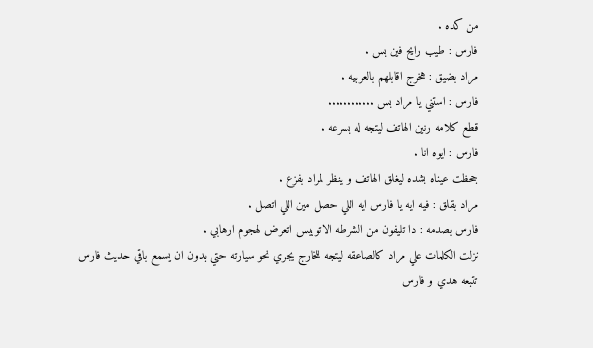من كده .
فارس : طيب رايح فين بس .
مراد بضيق : هخرج اقابلهم بالعربيه .
فارس : استني يا مراد بس ............
قطع كلامه رنين الهاتف ليتجه له بسرعه .
فارس : ايوه انا .
جحظت عيناه بشده ليغلق الهاتف و ينظر لمراد بفزع .
مراد بقلق : فيه ايه يا فارس ايه اللي حصل مين اللي اتصل .
فارس بصدمه : دا تليفون من الشرطه الاتوبيس اتعرض لهجوم ارهابي .
نزلت الكلمات علي مراد كالصاعقه ليتجه للخارج يجري نحو سيارته حتي بدون ان يسمع باقي حديث فارس تتبعه هدي و فارس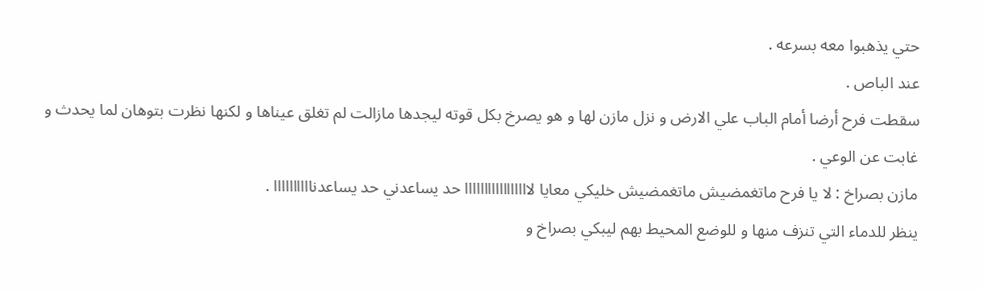حتي يذهبوا معه بسرعه .
عند الباص .
سقطت فرح أرضا أمام الباب علي الارض و نزل مازن لها و هو يصرخ بكل قوته ليجدها مازالت لم تغلق عيناها و لكنها نظرت بتوهان لما يحدث و غابت عن الوعي .
مازن بصراخ : لا يا فرح ماتغمضيش ماتغمضيش خليكي معايا لااااااااااااااااا حد يساعدني حد يساعدناااااااااا .
ينظر للدماء التي تنزف منها و للوضع المحيط بهم ليبكي بصراخ و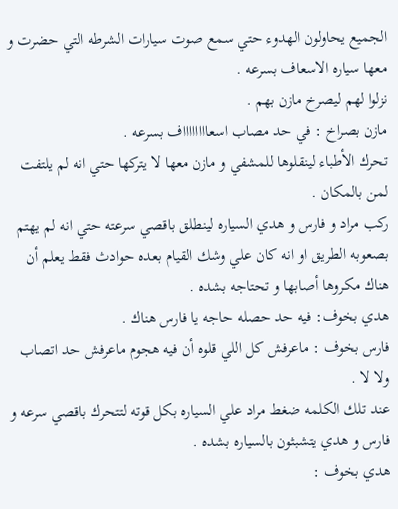الجميع يحاولون الهدوء حتي سمع صوت سيارات الشرطه التي حضرت و معها سياره الاسعاف بسرعه .
نزلوا لهم ليصرخ مازن بهم .
مازن بصراخ : في حد مصاب اسعااااااااف بسرعه .
تحرك الأطباء لينقلوها للمشفي و مازن معها لا يتركها حتي انه لم يلتفت لمن بالمكان .
ركب مراد و فارس و هدي السياره لينطلق باقصي سرعته حتي انه لم يهتم بصعوبه الطريق او انه كان علي وشك القيام بعده حوادث فقط يعلم أن هناك مكروها أصابها و تحتاجه بشده .
هدي بخوف: فيه حد حصله حاجه يا فارس هناك .
فارس بخوف : ماعرفش كل اللي قلوه أن فيه هجوم ماعرفش حد اتصاب ولا لا .
عند تلك الكلمه ضغط مراد علي السياره بكل قوته لتتحرك باقصي سرعه و فارس و هدي يتشبثون بالسياره بشده .
هدي بخوف :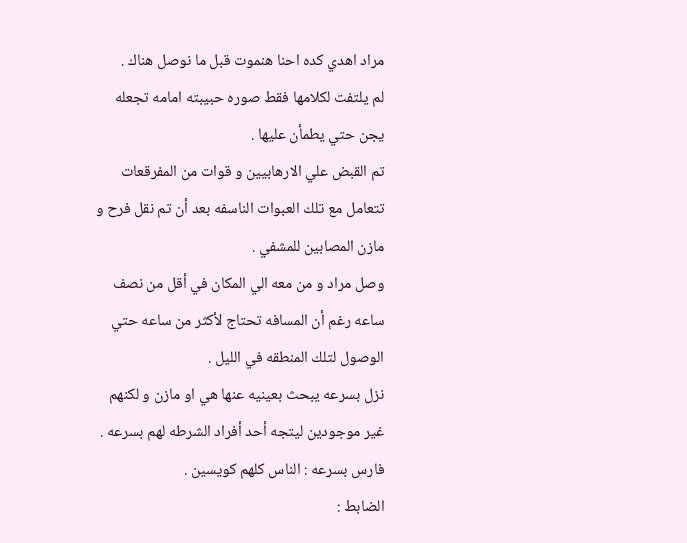مراد اهدي كده احنا هنموت قبل ما نوصل هناك .
لم يلتفت لكلامها فقط صوره حبيبته امامه تجعله يجن حتي يطمأن عليها .
تم القبض علي الارهابيين و قوات من المفرقعات تتعامل مع تلك العبوات الناسفه بعد أن تم نقل فرح و مازن المصابين للمشفي .
وصل مراد و من معه الي المكان في أقل من نصف ساعه رغم أن المسافه تحتاج لأكثر من ساعه حتي الوصول لتلك المنطقه في الليل .
نزل بسرعه يبحث بعينيه عنها هي او مازن و لكنهم غير موجودين ليتجه أحد أفراد الشرطه لهم بسرعه .
فارس بسرعه : الناس كلهم كويسين .
الضابط :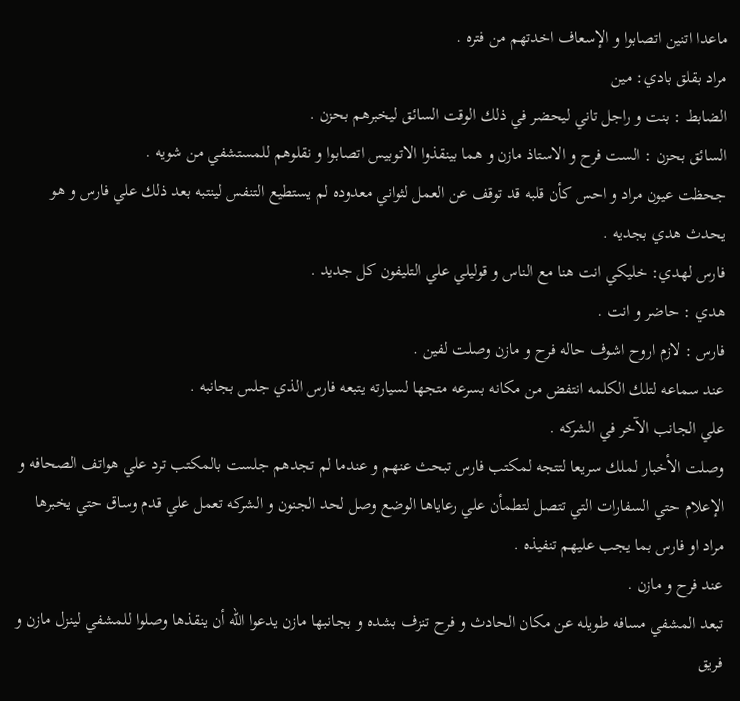ماعدا اتنين اتصابوا و الإسعاف اخدتهم من فتره .
مراد بقلق بادي: مين
الضابط : بنت و راجل تاني ليحضر في ذلك الوقت السائق ليخبرهم بحزن .
السائق بحزن : الست فرح و الاستاذ مازن و هما بينقذوا الاتوبيس اتصابوا و نقلوهم للمستشفي من شويه .
جحظت عيون مراد و احس كأن قلبه قد توقف عن العمل لثواني معدوده لم يستطيع التنفس لينتبه بعد ذلك علي فارس و هو يحدث هدي بجديه .
فارس لهدي: خليكي انت هنا مع الناس و قوليلي علي التليفون كل جديد .
هدي : حاضر و انت .
فارس : لازم اروح اشوف حاله فرح و مازن وصلت لفين .
عند سماعه لتلك الكلمه انتفض من مكانه بسرعه متجها لسيارته يتبعه فارس الذي جلس بجانبه .
علي الجانب الآخر في الشركه .
وصلت الأخبار لملك سريعا لتتجه لمكتب فارس تبحث عنهم و عندما لم تجدهم جلست بالمكتب ترد علي هواتف الصحافه و الإعلام حتي السفارات التي تتصل لتطمأن علي رعاياها الوضع وصل لحد الجنون و الشركه تعمل علي قدم وساق حتي يخبرها مراد او فارس بما يجب عليهم تنفيذه .
عند فرح و مازن .
تبعد المشفي مسافه طويله عن مكان الحادث و فرح تنزف بشده و بجانبها مازن يدعوا الله أن ينقذها وصلوا للمشفي لينزل مازن و فريق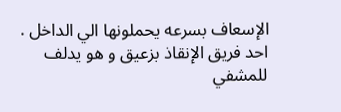الإسعاف بسرعه يحملونها الي الداخل .
احد فريق الإنقاذ بزعيق و هو يدلف للمشفي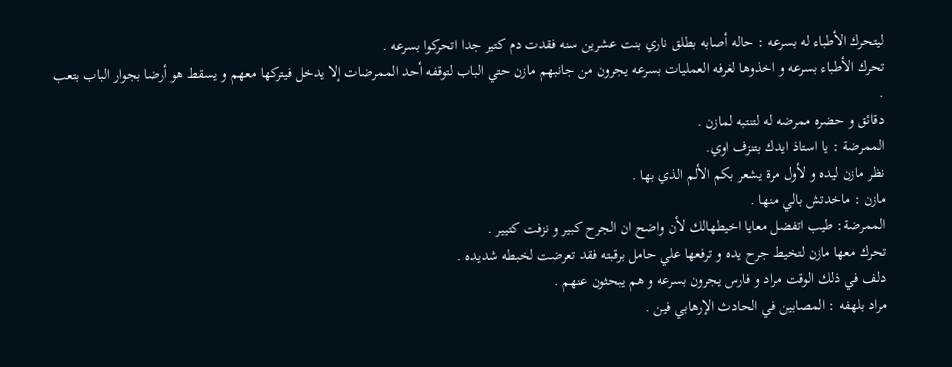ليتحرك الأطباء له بسرعه : حاله أصابه بطلق ناري بنت عشرين سنه فقدت دم كتير جدا اتحركوا بسرعه .
تحرك الأطباء بسرعه و اخذوها لغرفه العمليات بسرعه يجرون من جانبهم مازن حتي الباب لتوقفه أحد الممرضات إلا يدخل فيتركها معهم و يسقط هو أرضا بجوار الباب بتعب .
دقائق و حضره ممرضه له لتنتبه لمازن .
الممرضة : يا استاذ ايدك بتنزف اوي.
نظر مازن ليده و لأول مرة يشعر بكم الألم الذي بها .
مازن : ماخدتش بالي منها .
الممرضة: طيب اتفضل معايا اخيطهالك لأن واضح ان الجرح كبير و نزفت كتيير .
تحرك معها مازن لتخيط جرح يده و ترفعها علي حامل برقبته فقد تعرضت لخبطه شديده .
دلف في ذلك الوقت مراد و فارس يجرون بسرعه و هم يبحثون عنهم .
مراد بلهفه : المصابين في الحادث الإرهابي فين .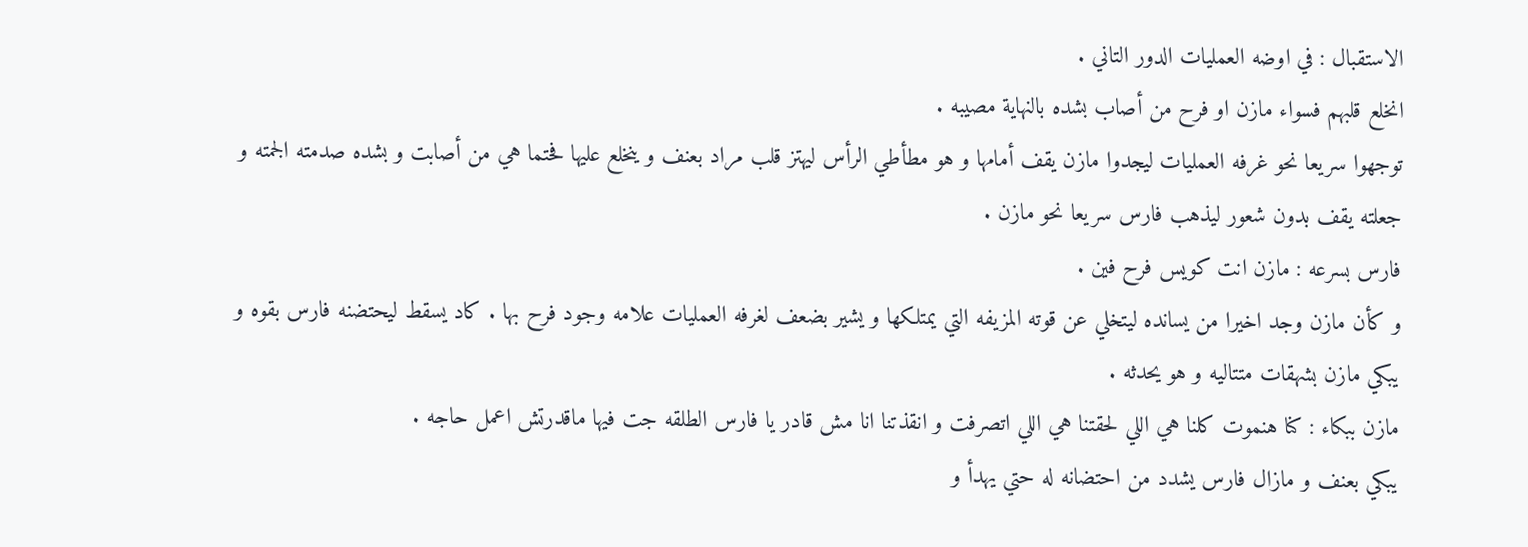الاستقبال : في اوضه العمليات الدور التاني .
انخلع قلبهم فسواء مازن او فرح من أصاب بشده بالنهاية مصيبه .
توجهوا سريعا نحو غرفه العمليات ليجدوا مازن يقف أمامها و هو مطأطي الرأس ليهتز قلب مراد بعنف و ينخلع عليها فحتما هي من أصابت و بشده صدمته الجمته و جعلته يقف بدون شعور ليذهب فارس سريعا نحو مازن .
فارس بسرعه : مازن انت كويس فرح فين .
و كأن مازن وجد اخيرا من يسانده ليتخلي عن قوته المزيفه التي يمتلكها و يشير بضعف لغرفه العمليات علامه وجود فرح بها . كاد يسقط ليحتضنه فارس بقوه و يبكي مازن بشهقات متتاليه و هو يحدثه .
مازن ببكاء : كنا هنموت كلنا هي اللي لحقتنا هي اللي اتصرفت و انقذتنا انا مش قادر يا فارس الطلقه جت فيها ماقدرتش اعمل حاجه .
يبكي بعنف و مازال فارس يشدد من احتضانه له حتي يهدأ و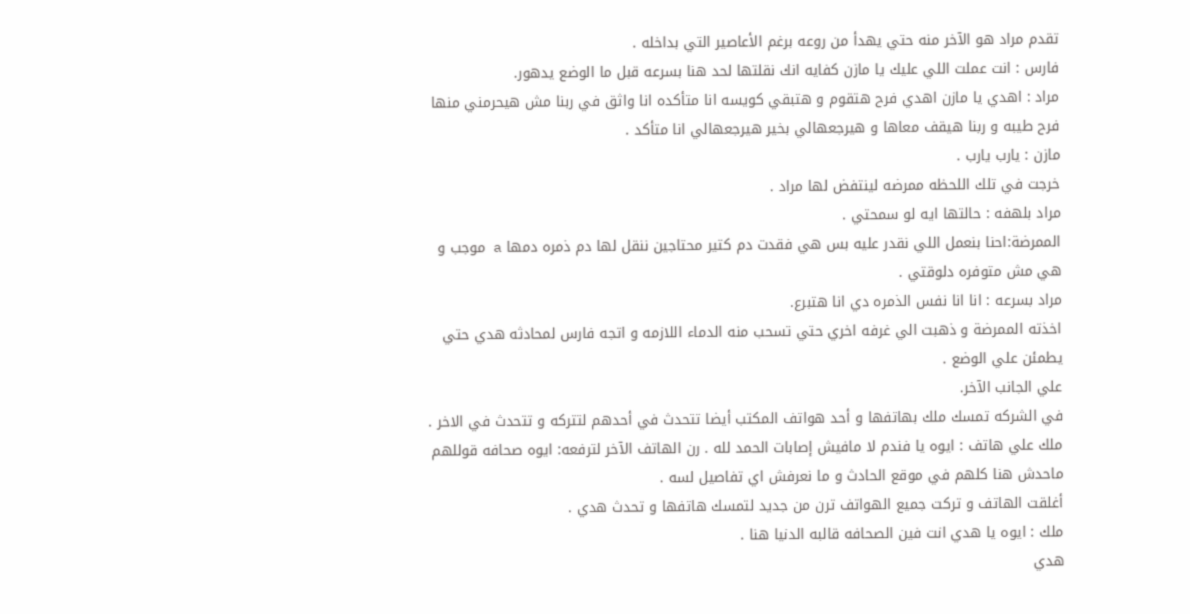تقدم مراد هو الآخر منه حتي يهدأ من روعه برغم الأعاصير التي بداخله .
فارس : انت عملت اللي عليك يا مازن كفايه انك نقلتها لحد هنا بسرعه قبل ما الوضع يدهور.
مراد : اهدي يا مازن اهدي فرح هتقوم و هتبقي كويسه انا متأكده انا واثق في ربنا مش هيحرمني منها فرح طيبه و ربنا هيقف معاها و هيرجعهالي بخير هيرجعهالي انا متأكد .
مازن : يارب يارب .
خرجت في تلك اللحظه ممرضه لينتفض لها مراد .
مراد بلهفه : حالتها ايه لو سمحتي .
الممرضة:احنا بنعمل اللي نقدر عليه بس هي فقدت دم كتير محتاجين ننقل لها دم ذمره دمها a موجب و هي مش متوفره دلوقتي .
مراد بسرعه : انا انا نفس الذمره دي انا هتبرع.
اخذته الممرضة و ذهبت الي غرفه اخري حتي تسحب منه الدماء اللازمه و اتجه فارس لمحادثه هدي حتي يطمئن علي الوضع .
علي الجانب الآخر.
في الشركه تمسك ملك بهاتفها و أحد هواتف المكتب أيضا تتحدث في أحدهم لتتركه و تتحدث في الاخر .
ملك علي هاتف : ايوه يا فندم لا مافيش إصابات الحمد لله . رن الهاتف الآخر لترفعه: ايوه صحافه قوللهم ماحدش هنا كلهم في موقع الحادث و ما نعرفش اي تفاصيل لسه .
أغلقت الهاتف و تركت جميع الهواتف ترن من جديد لتمسك هاتفها و تحدث هدي .
ملك : ايوه يا هدي انت فين الصحافه قالبه الدنيا هنا .
هدي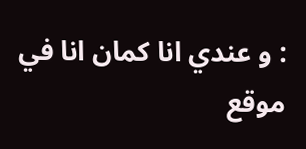: و عندي انا كمان انا في موقع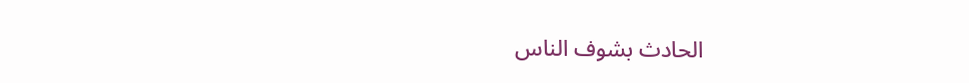الحادث بشوف الناس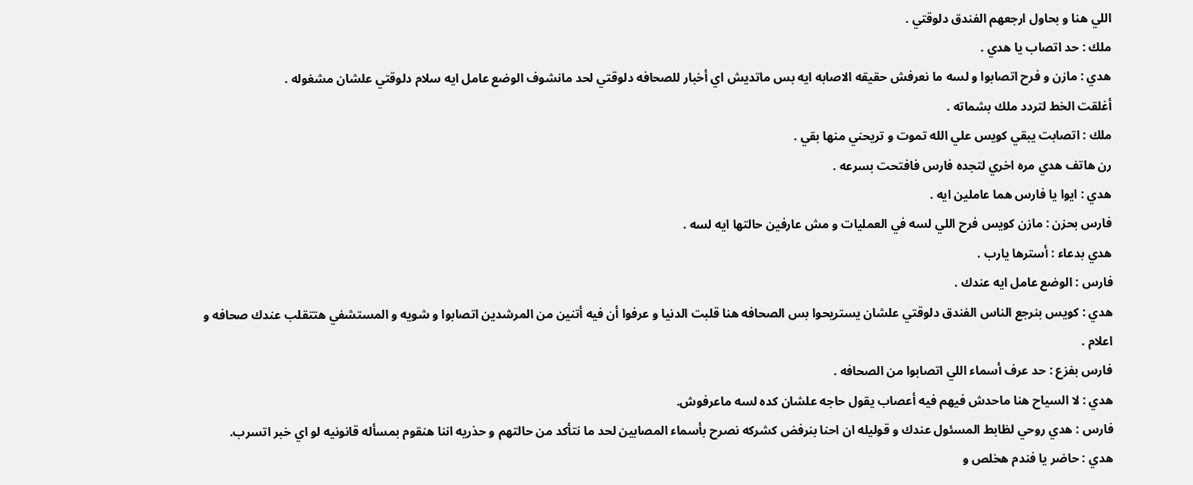اللي هنا و بحاول ارجعهم الفندق دلوقتي .
ملك : حد اتصاب يا هدي .
هدي : مازن و فرح اتصابوا و لسه ما نعرفش حقيقه الاصابه ايه بس ماتديش اي أخبار للصحافه دلوقتي لحد مانشوف الوضع عامل ايه سلام دلوقتي علشان مشغوله .
أغلقت الخط لتردد ملك بشماته .
ملك : اتصابت يبقي كويس علي الله تموت و تريحني منها بقي .
رن هاتف هدي مره اخري لتجده فارس فافتحت بسرعه .
هدي : ايوا يا فارس هما عاملين ايه .
فارس بحزن : مازن كويس فرح اللي لسه في العمليات و مش عارفين حالتها ايه لسه .
هدي بدعاء : أسترها يارب .
فارس : الوضع عامل ايه عندك .
هدي : كويس بنرجع الناس الفندق دلوقتي علشان يستريحوا بس الصحافه هنا قلبت الدنيا و عرفوا أن فيه أتنين من المرشدين اتصابوا و شويه و المستشفي هتتقلب عندك صحافه و اعلام .
فارس بفزع : حد عرف أسماء اللي اتصابوا من الصحافه .
هدي : لا السياح هنا ماحدش فيهم فيه أعصاب يقول حاجه علشان كده لسه ماعرفوش.
فارس : هدي روحي لظابط المسئول عندك و قوليله ان احنا بنرفض كشركه نصرح بأسماء المصابين لحد ما نتأكد من حالتهم و حذريه اننا هنقوم بمسأله قانونيه لو اي خبر اتسرب.
هدي : حاضر يا فندم هخلص و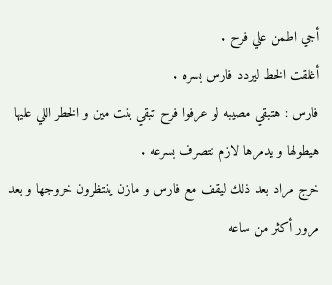أجي اطمن علي فرح .
أغلقت الخط ليردد فارس بسره .
فارس : هتبقي مصيبه لو عرفوا فرح تبقي بنت مين و الخطر اللي عليها هيطولها و يدمرها لازم نتصرف بسرعه .
خرج مراد بعد ذلك ليقف مع فارس و مازن ينتظرون خروجها و بعد مرور أكثر من ساعه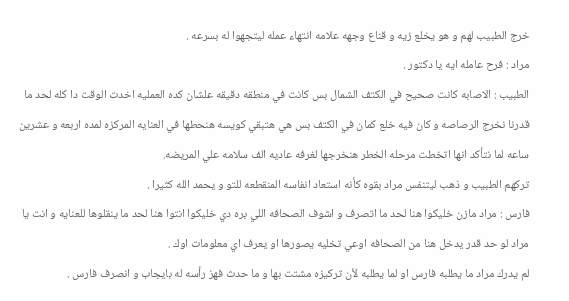خرج الطبيب لهم و هو يخلع زيه و قناع وجهه علامه انتهاء عمله ليتجهوا له بسرعه .
مراد : فرح عامله ايه يا دكتور .
الطبيب : الاصابه كانت صحيح في الكتف الشمال بس كانت في منطقه دقيقه علشان كده العمليه اخدت الوقت دا كله لحد ما قدرنا نخرج الرصاصه و كان فيه خلع كمان في الكتف بس هي هتبقي كويسه هنحطها في العنايه المركزه لمده اربعه و عشرين ساعه لما نتأكد انها اتخطت مرحله الخطر هنخرجها لغرفه عاديه الف سلامه علي المريضه.
تركهم الطبيب و ذهب ليتنفس مراد بقوه كأنه استعاد انفاسه المنقطعه للتو و يحمد الله كثيرا .
فارس : مراد مازن خليكوا هنا لحد ما اتصرف و اشوف الصحافه اللي بره دي خليكوا انتوا هنا لحد ما ينقلوها للعنايه و انت يا مراد لو حد قدر يدخل هنا من الصحافه اوعي تخليه يصورها او يعرف اي معلومات اوك .
لم يدرك مراد ما يطلبه فارس او لما يطلبه لأن تركيزه مشتت بها و ما حدث فهز رأسه له بايجاب و انصرف فارس .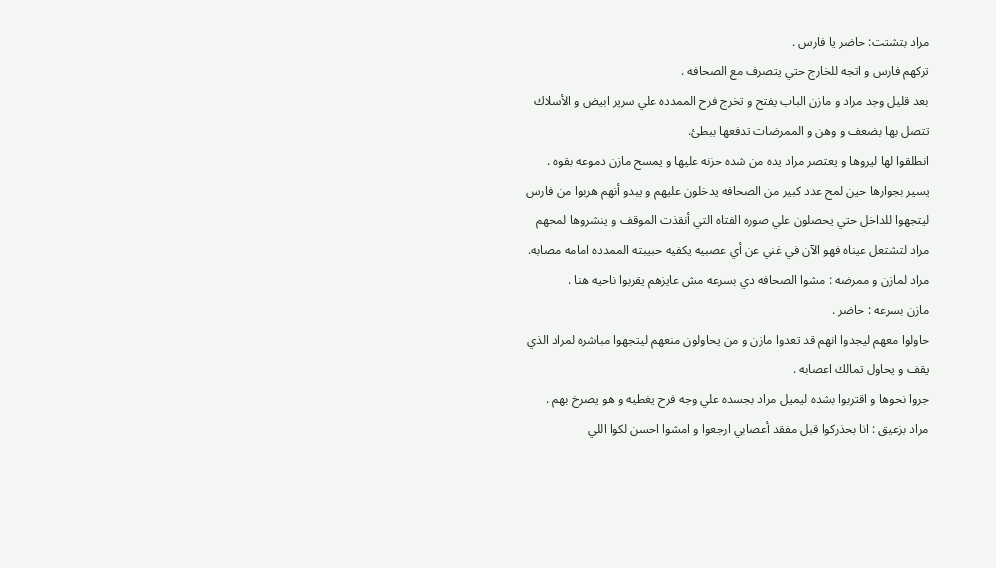مراد بتشتت: حاضر يا فارس .
تركهم فارس و اتجه للخارج حتي يتصرف مع الصحافه .
بعد قليل وجد مراد و مازن الباب يفتح و تخرج فرح الممدده علي سرير ابيض و الأسلاك تتصل بها بضعف و وهن و الممرضات تدفعها ببطئ.
انطلقوا لها ليروها و يعتصر مراد يده من شده حزنه عليها و يمسح مازن دموعه بقوه .
يسير بجوارها حين لمح عدد كبير من الصحافه يدخلون عليهم و يبدو أنهم هربوا من فارس ليتجهوا للداخل حتي يحصلون علي صوره الفتاه التي أنقذت الموقف و ينشروها لمحهم مراد لتشتعل عيناه فهو الآن في غني عن أي عصبيه يكفيه حبيبته الممدده امامه مصابه.
مراد لمازن و ممرضه : مشوا الصحافه دي بسرعه مش عايزهم يقربوا ناحيه هنا .
مازن بسرعه : حاضر .
حاولوا معهم ليجدوا انهم قد تعدوا مازن و من يحاولون منعهم ليتجهوا مباشره لمراد الذي يقف و يحاول تمالك اعصابه .
جروا نحوها و اقتربوا بشده ليميل مراد بجسده علي وجه فرح يغطيه و هو يصرخ بهم .
مراد بزعيق : انا بحذركوا قبل مفقد أعصابي ارجعوا و امشوا احسن لكوا اللي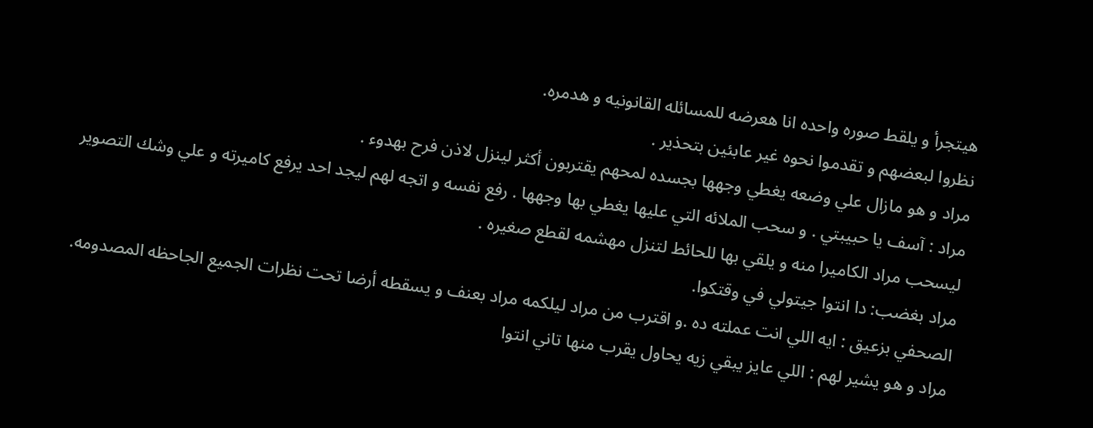هيتجرأ و يلقط صوره واحده انا هعرضه للمسائله القانونيه و هدمره.
نظروا لبعضهم و تقدموا نحوه غير عابئين بتحذير .
مراد و هو مازال علي وضعه يغطي وجهها بجسده لمحهم يقتربون أكثر لينزل لاذن فرح بهدوء .
مراد : آسف يا حبيبتي . و سحب الملائه التي عليها يغطي بها وجهها . رفع نفسه و اتجه لهم ليجد احد يرفع كاميرته و علي وشك التصوير ليسحب مراد الكاميرا منه و يلقي بها للحائط لتنزل مهشمه لقطع صغيره .
مراد بغضب: دا انتوا جيتولي في وقتكوا.
الصحفي بزعيق : ايه اللي انت عملته ده .و اقترب من مراد ليلكمه مراد بعنف و يسقطه أرضا تحت نظرات الجميع الجاحظه المصدومه.
مراد و هو يشير لهم : اللي عايز يبقي زيه يحاول يقرب منها تاني انتوا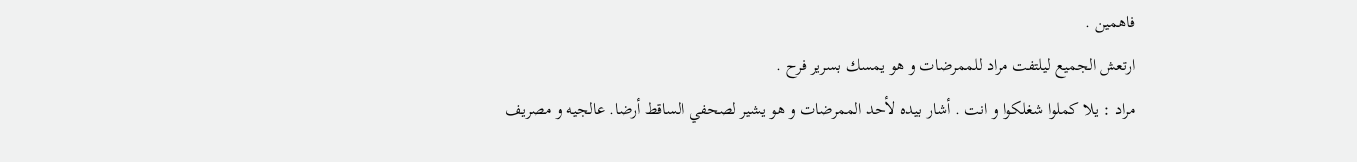فاهمين .
ارتعش الجميع ليلتفت مراد للممرضات و هو يمسك بسرير فرح .
مراد : يلا كملوا شغلكوا و انت . أشار بيده لأحد الممرضات و هو يشير لصحفي الساقط أرضا. عالجيه و مصريف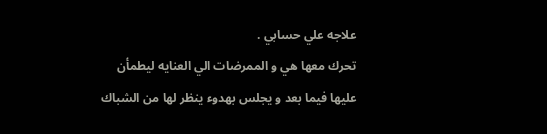علاجه علي حسابي .
تحرك معها هي و الممرضات الي العنايه ليطمأن عليها فيما بعد و يجلس بهدوء ينظر لها من الشباك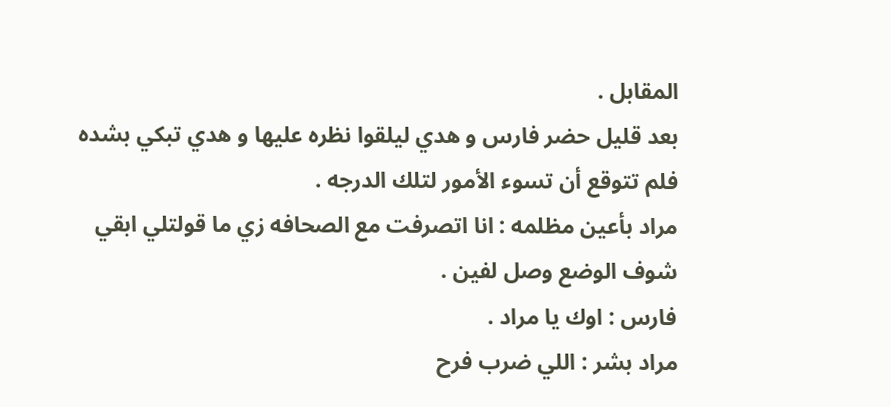المقابل .
بعد قليل حضر فارس و هدي ليلقوا نظره عليها و هدي تبكي بشده فلم تتوقع أن تسوء الأمور لتلك الدرجه .
مراد بأعين مظلمه : انا اتصرفت مع الصحافه زي ما قولتلي ابقي شوف الوضع وصل لفين .
فارس : اوك يا مراد .
مراد بشر : اللي ضرب فرح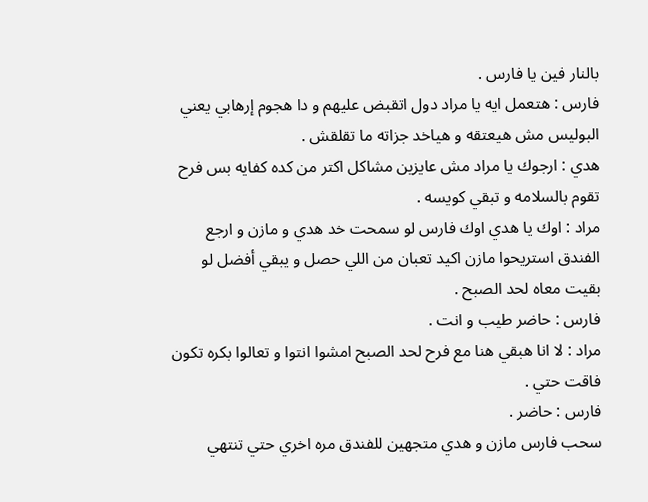بالنار فين يا فارس .
فارس : هتعمل ايه يا مراد دول اتقبض عليهم و دا هجوم إرهابي يعني البوليس مش هيعتقه و هياخد جزاته ما تقلقش .
هدي : ارجوك يا مراد مش عايزين مشاكل اكتر من كده كفايه بس فرح تقوم بالسلامه و تبقي كويسه .
مراد : اوك يا هدي اوك فارس لو سمحت خد هدي و مازن و ارجع الفندق استريحوا مازن اكيد تعبان من اللي حصل و يبقي أفضل لو بقيت معاه لحد الصبح .
فارس : حاضر طيب و انت .
مراد : لا انا هبقي هنا مع فرح لحد الصبح امشوا انتوا و تعالوا بكره تكون فاقت حتي .
فارس : حاضر .
سحب فارس مازن و هدي متجهين للفندق مره اخري حتي تنتهي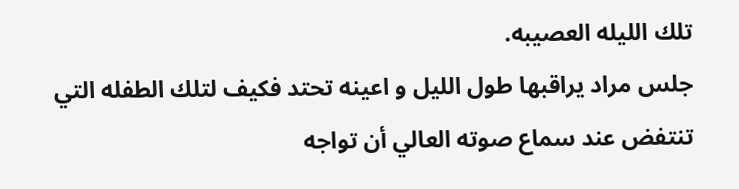تلك الليله العصيبه.
جلس مراد يراقبها طول الليل و اعينه تحتد فكيف لتلك الطفله التي تنتفض عند سماع صوته العالي أن تواجه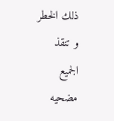ذلك الخطر و تنقذ الجميع مضحيه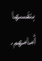بنفسها أمامهم.